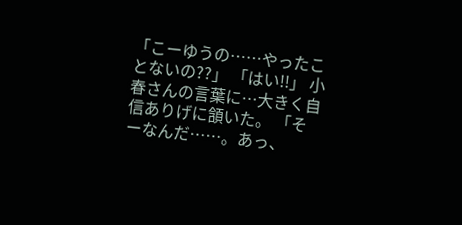「こーゆうの……やったことないの??」 「はい!!」 小春さんの言葉に…大きく自信ありげに頷いた。 「そーなんだ……。あっ、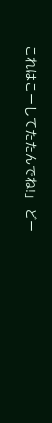これはこーしてたたんでね!」 どー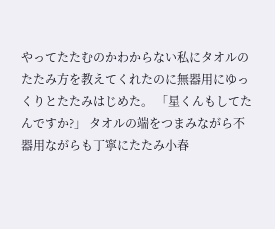やってたたむのかわからない私にタオルのたたみ方を教えてくれたのに無器用にゆっくりとたたみはじめた。 「星くんもしてたんですか?」 タオルの端をつまみながら不器用ながらも丁寧にたたみ小春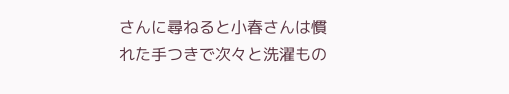さんに尋ねると小春さんは慣れた手つきで次々と洗濯もの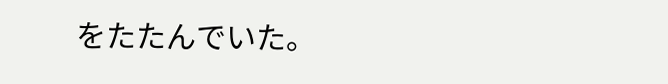をたたんでいた。